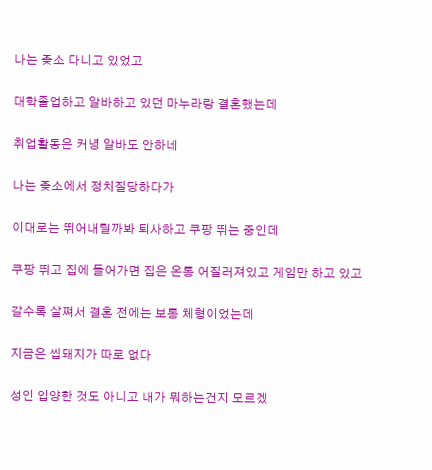나는 좆소 다니고 있었고

대학졸업하고 알바하고 있던 마누라랑 결혼했는데

취업활동은 커녕 알바도 안하네

나는 좆소에서 정치질당하다가

이대로는 뛰어내릴까봐 퇴사하고 쿠팡 뛰는 중인데

쿠팡 뛰고 집에 들어가면 집은 온통 어질러져있고 게임만 하고 있고

갈수록 살쪄서 결혼 전에는 보통 체형이었는데

지금은 씹돼지가 따로 없다

성인 입양한 것도 아니고 내가 뭐하는건지 모르겠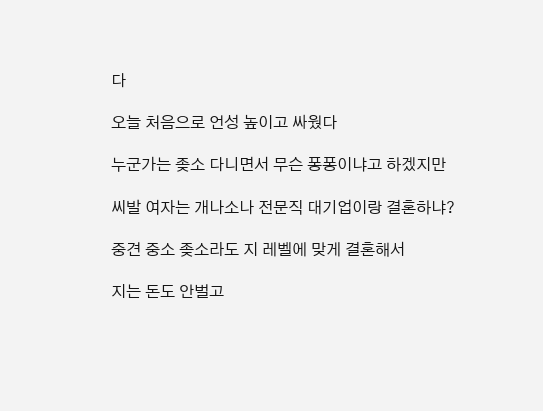다

오늘 처음으로 언성 높이고 싸웠다

누군가는 좆소 다니면서 무슨 퐁퐁이냐고 하겠지만

씨발 여자는 개나소나 전문직 대기업이랑 결혼하냐?

중견 중소 좆소라도 지 레벨에 맞게 결혼해서

지는 돈도 안벌고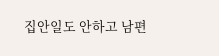집안일도 안하고 남편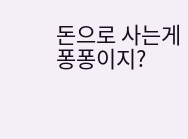돈으로 사는게 퐁퐁이지?